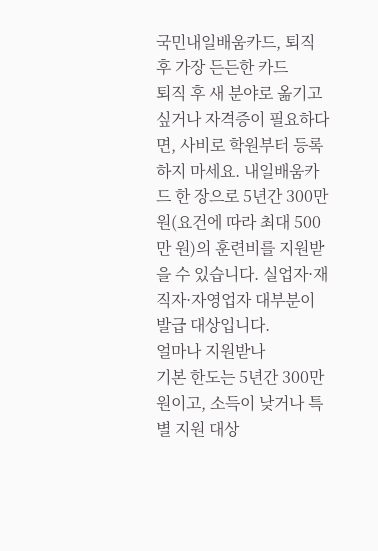국민내일배움카드, 퇴직 후 가장 든든한 카드
퇴직 후 새 분야로 옮기고 싶거나 자격증이 필요하다면, 사비로 학원부터 등록하지 마세요. 내일배움카드 한 장으로 5년간 300만 원(요건에 따라 최대 500만 원)의 훈련비를 지원받을 수 있습니다. 실업자·재직자·자영업자 대부분이 발급 대상입니다.
얼마나 지원받나
기본 한도는 5년간 300만 원이고, 소득이 낮거나 특별 지원 대상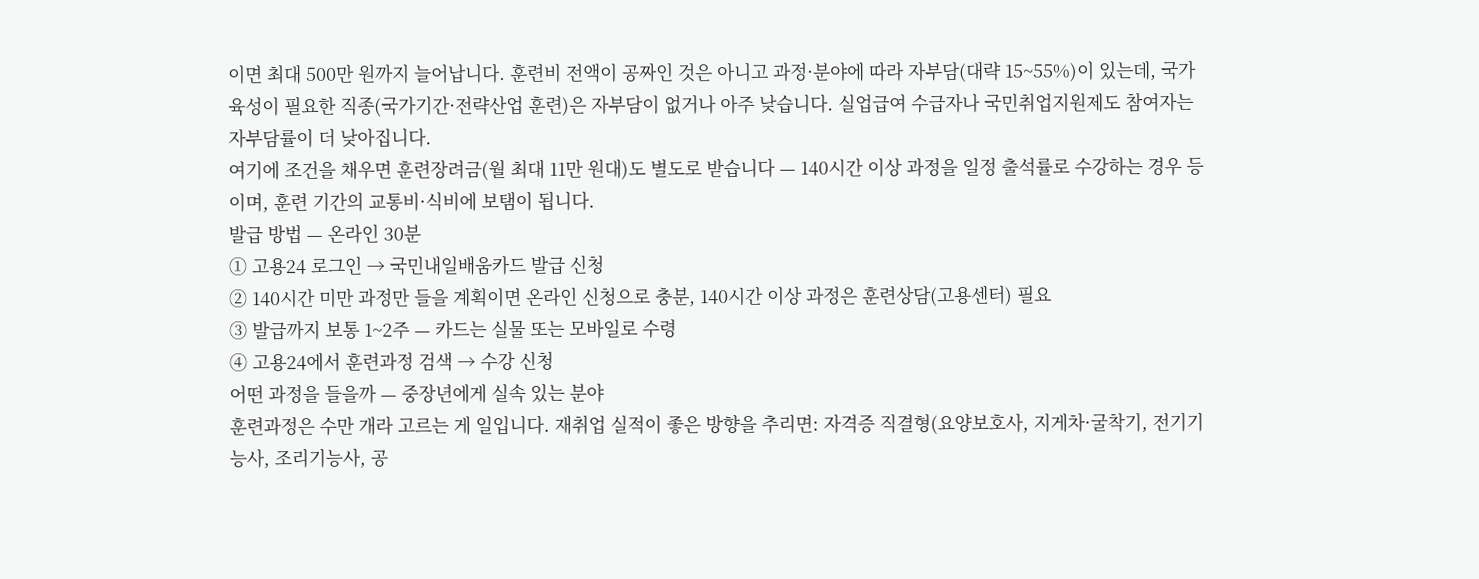이면 최대 500만 원까지 늘어납니다. 훈련비 전액이 공짜인 것은 아니고 과정·분야에 따라 자부담(대략 15~55%)이 있는데, 국가 육성이 필요한 직종(국가기간·전략산업 훈련)은 자부담이 없거나 아주 낮습니다. 실업급여 수급자나 국민취업지원제도 참여자는 자부담률이 더 낮아집니다.
여기에 조건을 채우면 훈련장려금(월 최대 11만 원대)도 별도로 받습니다 — 140시간 이상 과정을 일정 출석률로 수강하는 경우 등이며, 훈련 기간의 교통비·식비에 보탬이 됩니다.
발급 방법 — 온라인 30분
① 고용24 로그인 → 국민내일배움카드 발급 신청
② 140시간 미만 과정만 들을 계획이면 온라인 신청으로 충분, 140시간 이상 과정은 훈련상담(고용센터) 필요
③ 발급까지 보통 1~2주 — 카드는 실물 또는 모바일로 수령
④ 고용24에서 훈련과정 검색 → 수강 신청
어떤 과정을 들을까 — 중장년에게 실속 있는 분야
훈련과정은 수만 개라 고르는 게 일입니다. 재취업 실적이 좋은 방향을 추리면: 자격증 직결형(요양보호사, 지게차·굴착기, 전기기능사, 조리기능사, 공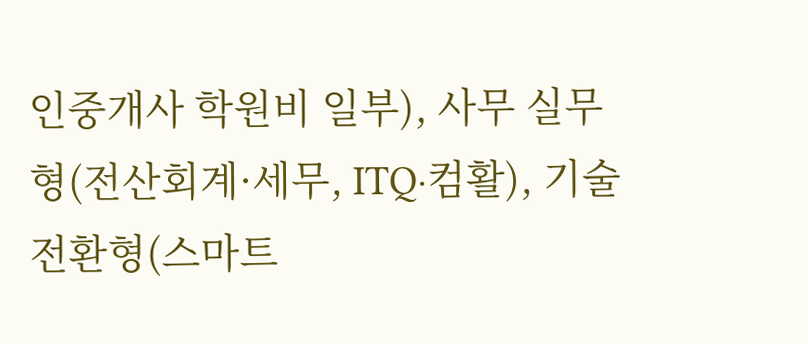인중개사 학원비 일부), 사무 실무형(전산회계·세무, ITQ·컴활), 기술 전환형(스마트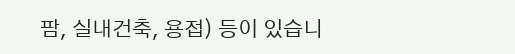팜, 실내건축, 용접) 등이 있습니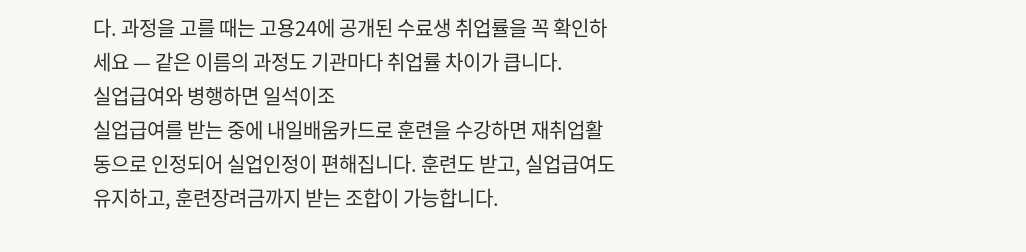다. 과정을 고를 때는 고용24에 공개된 수료생 취업률을 꼭 확인하세요 — 같은 이름의 과정도 기관마다 취업률 차이가 큽니다.
실업급여와 병행하면 일석이조
실업급여를 받는 중에 내일배움카드로 훈련을 수강하면 재취업활동으로 인정되어 실업인정이 편해집니다. 훈련도 받고, 실업급여도 유지하고, 훈련장려금까지 받는 조합이 가능합니다.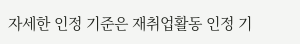자세한 인정 기준은 재취업활동 인정 기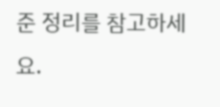준 정리를 참고하세요.